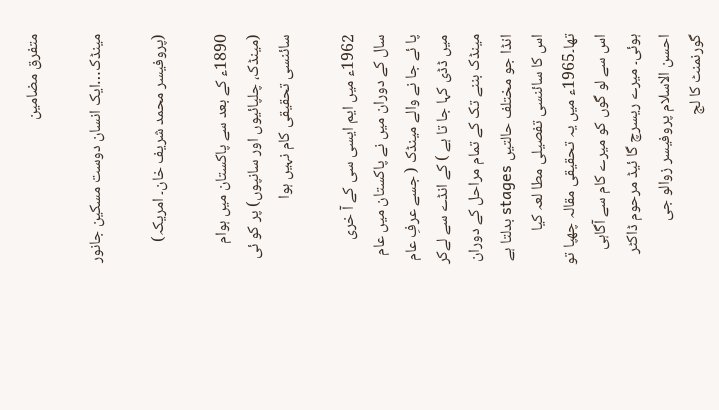متفرق مضامین

مینڈک…ایک انسان دوست مسکین جانور

(پروفیسر محمد شریف خان۔ امریکہ)

1890ء کے بعد سے پاکستان میں ہوام (مینڈک، چلپائیوں اور سانپوں) پر کو ئی سائنسی تحقیقی کام نہیں ہوا

1962ء میں ایم ایسی سی کے آ خری سال کے دوران میں نے پاکستان میں عام پا ئے جا نے والے مینڈک ( جسے عرفِ عام میں ڈڈی کہا جا تا ہے ) کے انڈے سے لےکر مینڈک بننے تک کے تمام مراحل کے دوران انڈا جو مختلف حالتیں stages بدلتا ہے اس کا سائنسی تفصیلی مطا لعہ کیا تھا۔1965ء میں یہ تحقیقی مقالہ چھپا تو اس سے لو گوں کو میرے کام سے آگاہی ہوئی۔ میرے ریسرچ گا ئیڈ مرحوم ڈاکٹر احسن الاسلام پروفیسر زوالو جی گورنمنٹ کا لج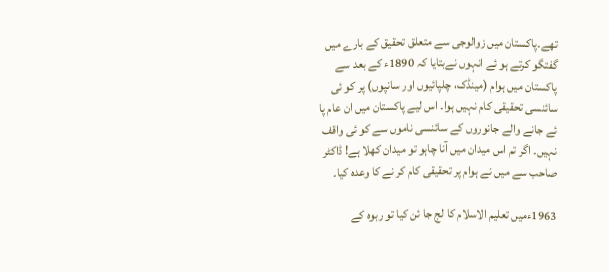تھے۔پاکستان میں زوالوجی سے متعلق تحقیق کے بارے میں گفتگو کرتے ہو ئے انہوں نےبتایا کہ 1890ء کے بعد سے پاکستان میں ہوام (مینڈک، چلپائیوں اور سانپوں) پر کو ئی سائنسی تحقیقی کام نہیں ہوا۔ اس لیے پاکستان میں ان عام پا ئے جانے والے جانوروں کے سائنسی ناموں سے کو ئی واقف نہیں۔ اگر تم اس میدان میں آنا چاہو تو میدان کھلا ہے! ڈاکٹر صاحب سے میں نے ہوام پر تحقیقی کام کر نے کا وعدہ کیا۔

1963ءمیں تعلیم الاسلام کا لج جا ئن کیا تو ربوہ کے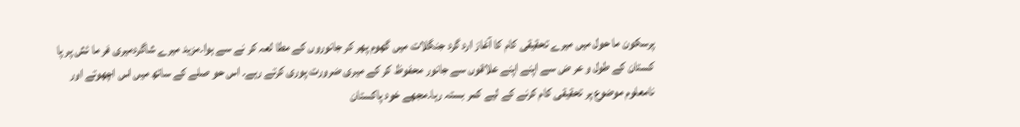پرسکون ما حول میں میرے تحقیقی کام کا آغاز ارد گرد جنگلات میں گھوم پھر کر جانوروں کے مطا لعہ کر نے سے ہوا۔مزید میرے شاگردمیری فر ما ئش پر پا کستان کے طول و عر ض سے اپنے اپنے علاقوں سے جانور محفوظ کر کے میری ضرورت پوری کرتے رہے۔ اس حو صلے کے ساتھ میں اس اچھوتے اور نامعلوم موضوع پر تحقیقی کام کرنے کے لیے کمر بستہ رہا۔مجھے خود پاکستان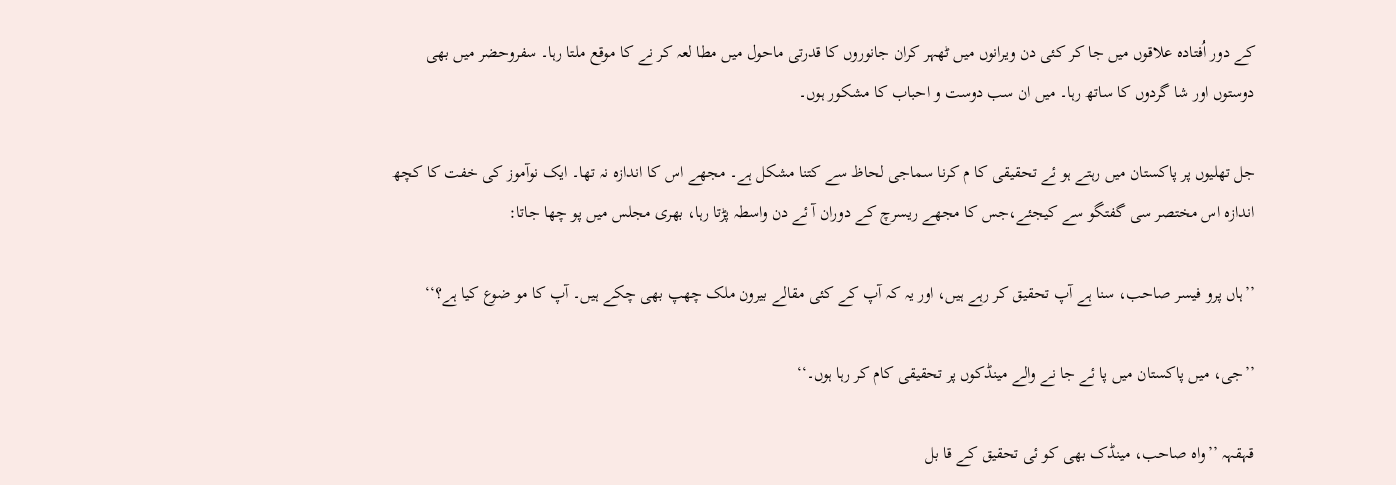کے دور اُفتادہ علاقوں میں جا کر کئی دن ویرانوں میں ٹھہر کران جانوروں کا قدرتی ماحول میں مطا لعہ کر نے کا موقع ملتا رہا۔ سفروحضر میں بھی دوستوں اور شا گردوں کا ساتھ رہا۔ میں ان سب دوست و احباب کا مشکور ہوں۔

جل تھلیوں پر پاکستان میں رہتے ہو ئے تحقیقی کا م کرنا سماجی لحاظ سے کتنا مشکل ہے۔ مجھے اس کا اندازہ نہ تھا۔ ایک نوآموز کی خفت کا کچھ اندازہ اس مختصر سی گفتگو سے کیجئے،جس کا مجھے ریسرچ کے دوران آ ئے دن واسطہ پڑتا رہا، بھری مجلس میں پو چھا جاتا:

’’ہاں پرو فیسر صاحب، سنا ہے آپ تحقیق کر رہے ہیں، اور یہ کہ آپ کے کئی مقالے بیرون ملک چھپ بھی چکے ہیں۔ آپ کا مو ضوع کیا ہے؟‘‘

’’جی، میں پاکستان میں پا ئے جا نے والے مینڈکوں پر تحقیقی کام کر رہا ہوں۔‘‘

قہقہہ ’’واہ صاحب، مینڈک بھی کو ئی تحقیق کے قا بل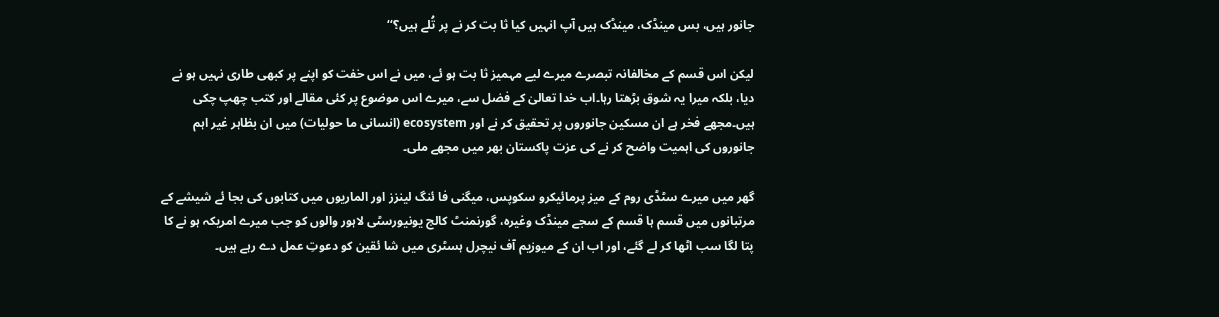جانور ہیں، بس مینڈک، مینڈک ہیں آپ انہیں کیا ثا بت کر نے پر تُلے ہیں؟‘‘

لیکن اس قسم کے مخالفانہ تبصرے میرے لیے مہمیز ثا بت ہو ئے، میں نے اس خفت کو اپنے پر کبھی طاری نہیں ہو نے دیا، بلکہ میرا یہ شوق بڑھتا رہا۔اب خدا تعالیٰ کے فضل سے، میرے اس موضوع پر کئی مقالے اور کتب چھپ چکی ہیں۔مجھے فخر ہے ان مسکین جانوروں پر تحقیق کر نے اور ecosystem (انسانی ما حولیات) میں ان بظاہر غیر اہم جانوروں کی اہمیت واضح کر نے کی عزت پاکستان بھر میں مجھے ملی۔

گھر میں میرے سٹڈی روم کے میز پرمائیکرو سکوپس، میگنی فا ئنگ لینزز اور الماریوں میں کتابوں کی بجا ئے شیشے کے مرتبانوں میں قسم ہا قسم کے سجے مینڈک وغیرہ، گورنمنٹ کالج یونیورسٹی لاہور والوں کو جب میرے امریکہ ہو نے کا پتا لگا سب اٹھا کر لے گئے، اور اب ان کے میوزیم آف نیچرل ہسٹری میں شا ئقین کو دعوتِ عمل دے رہے ہیں۔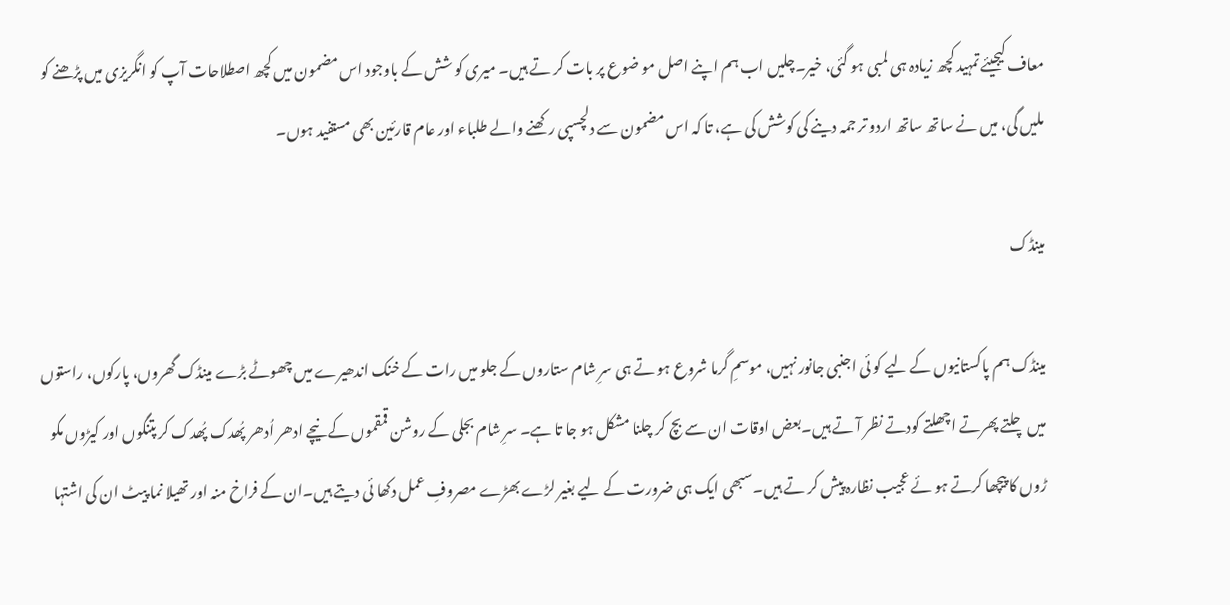معاف کیجیئے تمہید کچھ زیادہ ہی لمبی ہو گئی، خیر۔چلیں اب ہم اپنے اصل مو ضوع پر بات کر تے ہیں۔ میری کو شش کے باوجود اس مضمون میں کچھ اصطلاحات آپ کو انگریزی میں پڑھنے کو ملیں گی، میں نے ساتھ ساتھ اردو تر جمہ دینے کی کوشش کی ہے، تا کہ اس مضمون سے دلچسپی رکھنے والے طلباء اور عام قارئین بھی مستفید ہوں۔

مینڈک

مینڈک ہم پاکستانیوں کے لیے کو ئی اجنبی جانور نہیں، موسمِ گرما شروع ہو تے ہی سرِ شام ستاروں کے جلو میں رات کے خنک اندھیرے میں چھوٹے بڑے مینڈک گھروں، پارکوں، راستوں میں چلتے پھرتے اچھلتے کودتے نظر آ تے ہیں۔بعض اوقات ان سے بچ کر چلنا مشکل ہو جا تا ہے۔ سرِ شام بجلی کے روشن قمقموں کے نیچے ادھر اُدھر پُھدک پُھدک کر پتنگوں اور کیڑوں مکو ڑوں کا پیچھا کرتے ہو ئے عجیب نظارہ پیش کر تے ہیں۔سبھی ایک ہی ضرورت کے لیے بغیر لڑے بھڑے مصروفِ عمل دکھا ئی دیتے ہیں۔ان کے فراخ منہ اور تھیلا نما پیٹ ان کی اشتہا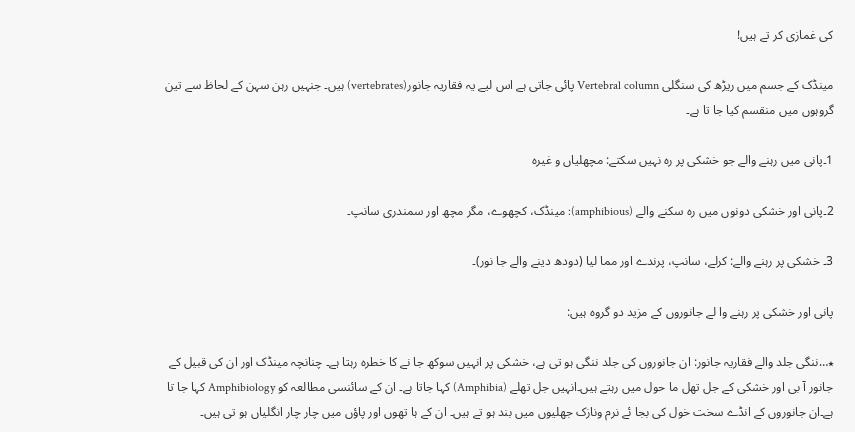کی غمازی کر تے ہیں!

مینڈک کے جسم میں ریڑھ کی سنگلی Vertebral column پائی جاتی ہے اس لیے یہ فقاریہ جانور(vertebrates) ہیں۔ جنہیں رہن سہن کے لحاظ سے تین گروہوں میں منقسم کیا جا تا ہے۔

1۔پانی میں رہنے والے جو خشکی پر رہ نہیں سکتے: مچھلیاں و غیرہ

2۔پانی اور خشکی دونوں میں رہ سکنے والے (amphibious): مینڈک، کچھوے، مگر مچھ اور سمندری سانپ۔

3۔ خشکی پر رہنے والے: کرلے، سانپ، پرندے اور مما لیا (دودھ دینے والے جا نور)۔

پانی اور خشکی پر رہنے وا لے جانوروں کے مزید دو گروہ ہیں:

٭…ننگی جلد والے فقاریہ جانور: ان جانوروں کی جلد ننگی ہو تی ہے، خشکی پر انہیں سوکھ جا نے کا خطرہ رہتا ہے۔ چنانچہ مینڈک اور ان کی قبیل کے جانور آ بی اور خشکی کے جل تھل ما حول میں رہتے ہیں۔انہیں جل تھلے (Amphibia) کہا جاتا ہے۔ ان کے سائنسی مطالعہ کو Amphibiology کہا جا تا ہے۔ان جانوروں کے انڈے سخت خول کی بجا ئے نرم ونازک جھلیوں میں بند ہو تے ہیں۔ ان کے ہا تھوں اور پاؤں میں چار چار انگلیاں ہو تی ہیں۔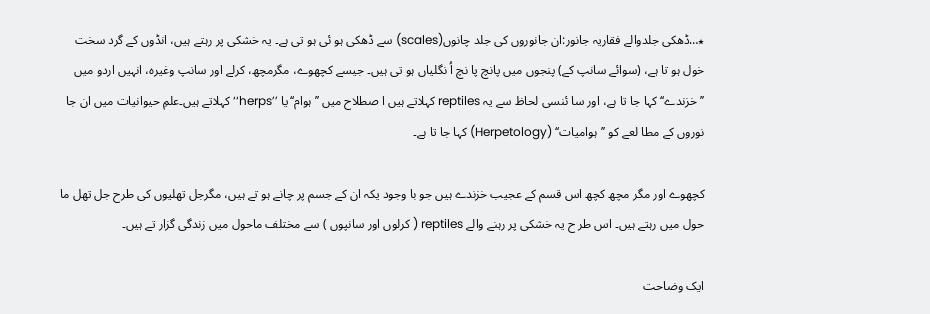٭…ڈھکی جلدوالے فقاریہ جانور:ان جانوروں کی جلد چانوں(scales) سے ڈھکی ہو ئی ہو تی ہے۔ یہ خشکی پر رہتے ہیں، انڈوں کے گرد سخت خول ہو تا ہے، (سوائے سانپ کے) پنجوں میں پانچ پا نچ اُ نگلیاں ہو تی ہیں۔ جیسے کچھوے، مگرمچھ، کرلے اور سانپ وغیرہ، انہیں اردو میں ’’خزندے‘‘ کہا جا تا ہے، اور سا ئنسی لحاظ سے یہ reptiles کہلاتے ہیں ا صطلاح میں ’’ہوام‘‘یا ’’herps‘‘ کہلاتے ہیں۔علمِ حیوانیات میں ان جا نوروں کے مطا لعے کو ’’ہوامیات‘‘ (Herpetology) کہا جا تا ہے۔

کچھوے اور مگر مچھ کچھ اس قسم کے عجیب خزندے ہیں جو با وجود یکہ ان کے جسم پر چانے ہو تے ہیں، مگرجل تھلیوں کی طرح جل تھل ما حول میں رہتے ہیں۔ اس طر ح یہ خشکی پر رہنے والے reptiles ( کرلوں اور سانپوں ) سے مختلف ماحول میں زندگی گزار تے ہیں۔

ایک وضاحت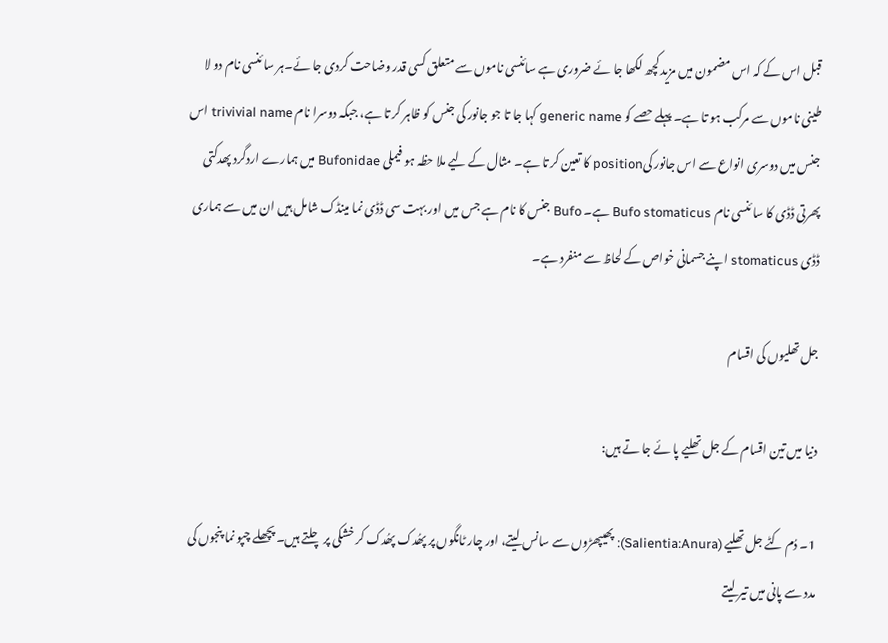قبل اس کے کہ اس مضمون میں مزید کچھ لکھا جا ئے ضروری ہے سائنسی ناموں سے متعلق کسی قدر وضاحت کردی جا ئے۔ہر سا ئنسی نام دو لا طینی ناموں سے مرکب ہو تا ہے۔ پہلے حصے کو generic name کہا جا تا جو جانور کی جنس کو ظاہر کر تا ہے، جبکہ دوسرا نام trivivial name اس جنس میں دوسری انواع سے اس جانور کیposition کا تعین کر تا ہے۔ مثال کے لیے ملا حظہ ہو فیملی Bufonidae میں ہمارے اردگرد پھدکتی پھرتی ڈڈی کا سا ئنسی نام Bufo stomaticus ہے۔ Bufo جنس کا نام ہے جس میں اور بہت سی ڈڈی نما مینڈک شامل ہیں ان میں سے ہماری ڈڈی stomaticus اپنے جسمانی خواص کے لحاظ سے منفرد ہے۔

جل تھلیوں کی اقسام

دنیا میں تین اقسام کے جل تھلیے پا ئے جا تے ہیں:

1۔ دُم کٹے جل تھلیے (Salientia:Anura): پھیپھڑوں سے سانس لیتے، اور چار ٹانگوں پر پھُدک پھُدک کر خشکی پر چلتے ہیں۔ پچھلے چپو نما پنجوں کی مدد سے پانی میں تیر لیتے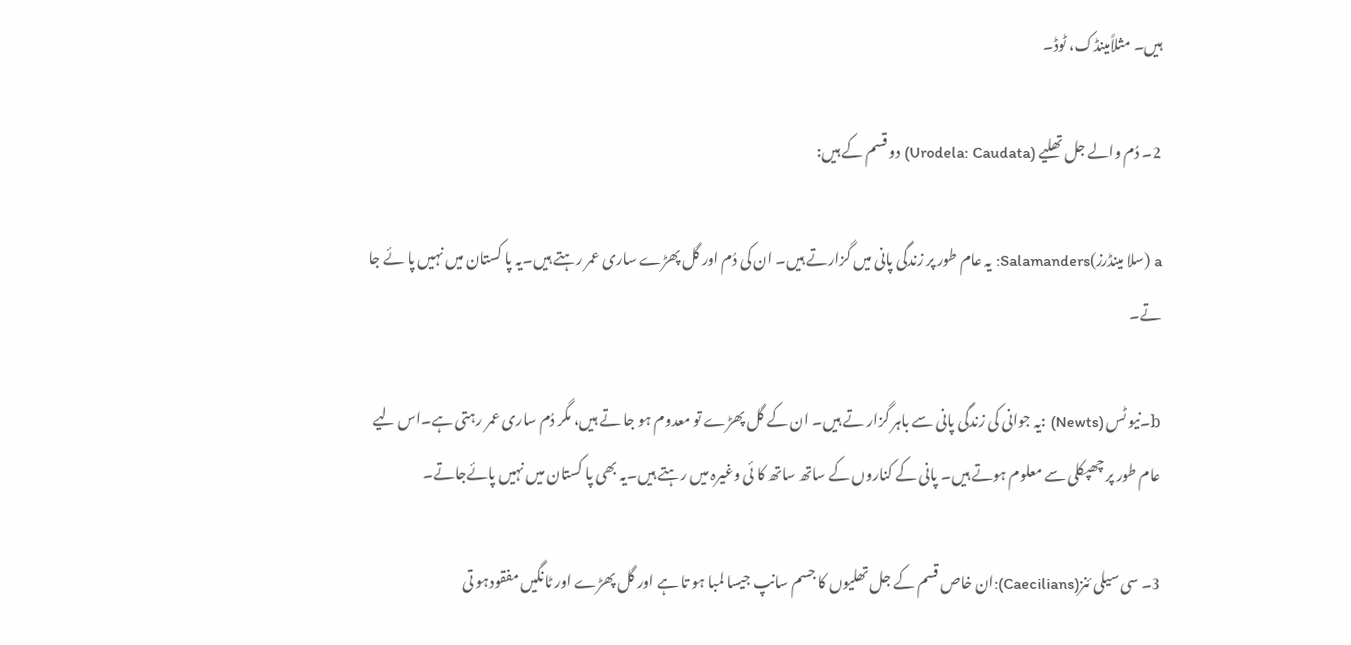ہیں۔ مثلاًمینڈک، ٹوڈ۔

2۔ دُم والے جل تھلیے (Urodela: Caudata) دو قسم کے ہیں:

a (سلا مینڈرز)Salamanders: یہ عام طور پر زندگی پانی میں گزارتے ہیں۔ ان کی دُم اور گل پھڑے ساری عمر رہتے ہیں۔یہ پا کستان میں نہیں پا ئے جا تے۔

b۔نیو ٹس (Newts) :یہ جوانی کی زندگی پانی سے باہر گزار تے ہیں۔ ان کے گل پھڑے تو معدوم ہو جا تے ہیں، مگر دُم ساری عمر رہتی ہے۔اس لیے عام طور پر چھپکلی سے معلوم ہوتے ہیں۔ پانی کے کناروں کے ساتھ ساتھ کا ئی وغیرہ میں رہتے ہیں۔یہ بھی پا کستان میں نہیں پائےجاتے۔

3۔ سی سیلی ئنز(Caecilians):ان خاص قسم کے جل تھلیوں کا جسم سانپ جیسا لمبا ہو تا ہے اور گل پھڑے اور ٹانگیں مفقودہو تی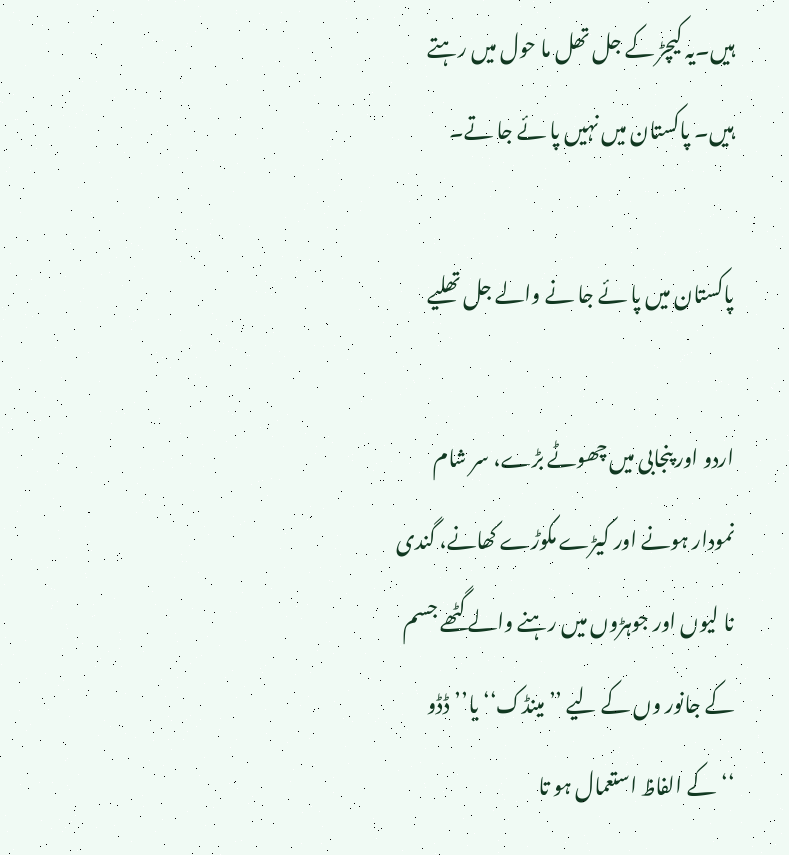ہیں۔یہ کیچڑ کے جل تھل ما حول میں رہتے ہیں۔ پاکستان میں نہیں پا ئے جا تے۔

پاکستان میں پا ئے جا نے والے جل تھلیے

اردو اور پنجابی میں چھوٹے بڑے، سر شام نمودار ہونے اور کیڑے مکوڑے کھانے، گندی نا لیوں اور جوہڑوں میں رہنے والے گٹھے جسم کے جانور وں کے لیے ’’مینڈک‘‘ یا’’ڈڈو ‘‘کے الفاظ استعمال ہو تا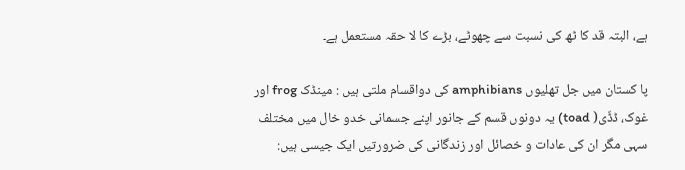ہے، البتہ قد کا ٹھ کی نسبت سے چھوٹے، بڑے کا لا حقہ مستعمل ہے۔

پا کستان میں جل تھلیوں amphibians کی دواقسام ملتی ہیں : مینڈک frog اور غوک، ڈڈّی( toad) یہ دونوں قسم کے جانور اپنے جسمانی خدو خال میں مختلف سہی مگر ان کی عادات و خصائل اور زندگانی کی ضرورتیں ایک جیسی ہیں: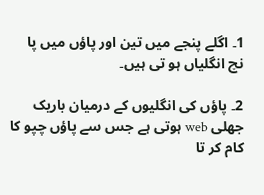1۔ اگلے پنجے میں تین اور پاؤں میں پا نچ انگلیاں ہو تی ہیں۔

2۔ پاؤں کی انگلیوں کے درمیان باریک جھلی web ہوتی ہے جس سے پاؤں چپو کا کام کر تا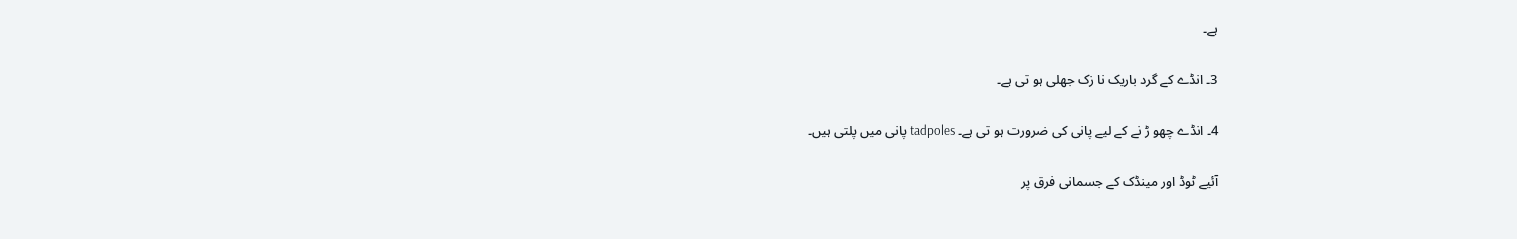ہے۔

3۔ انڈے کے گرد باریک نا زک جھلی ہو تی ہے۔

4۔ انڈے چھو ڑ نے کے لیے پانی کی ضرورت ہو تی ہے۔ tadpoles پانی میں پلتی ہیں۔

آئیے ٹوڈ اور مینڈک کے جسمانی فرق پر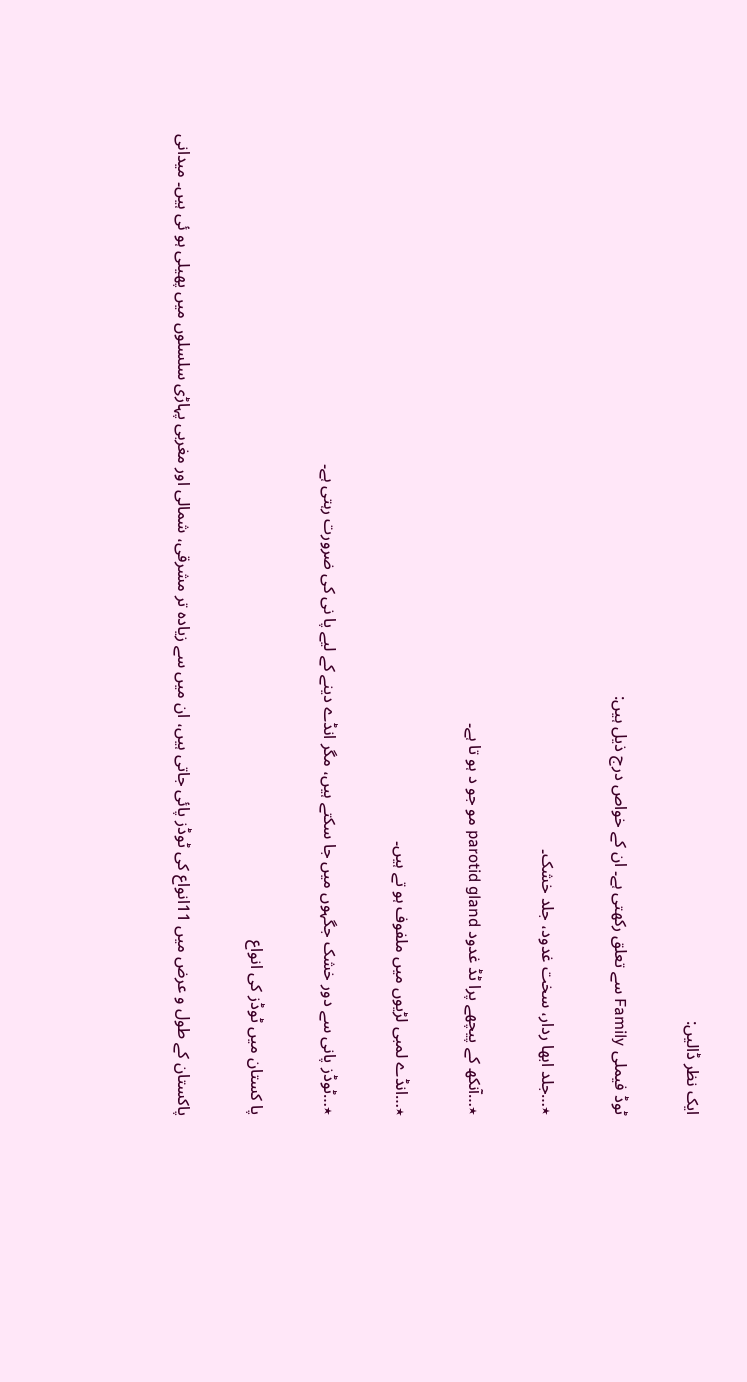ایک نظر ڈالیں:

ٹوڈ فیملی Family سے تعلق رکھتی ہے۔ ان کے خواص درج ذیل ہیں:

٭…جلد ابھا ردار، سخت غدود، جلد خشک۔

٭…آنکھ کے پیچھے پرا ٹڈ غدود parotid gland مو جو د ہو تا ہے۔

٭…انڈے لمبی لڑیوں میں ملفوف ہو تے ہیں۔

٭…ٹوڈز پانی سے دور خشک جگہوں میں جا سکتے ہیں، مگر انڈے دینے کے لیے پا نی کی ضرورت رہتی ہے۔

پا کستان میں ٹوڈز کی انواع

پاکستان کے طول و عرض میں 11انواع کی ٹوڈز پائی جاتی ہیں، ان میں سے زیادہ تر مشرقی، شمالی اور مغربی پہاڑی سلسلوں میں پھیلی ہو ئی ہیں۔ میدانی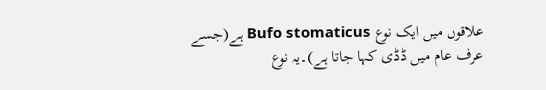علاقوں میں ایک نوع Bufo stomaticus ہے(جسے عرف عام میں ڈڈی کہا جاتا ہے)۔یہ نوع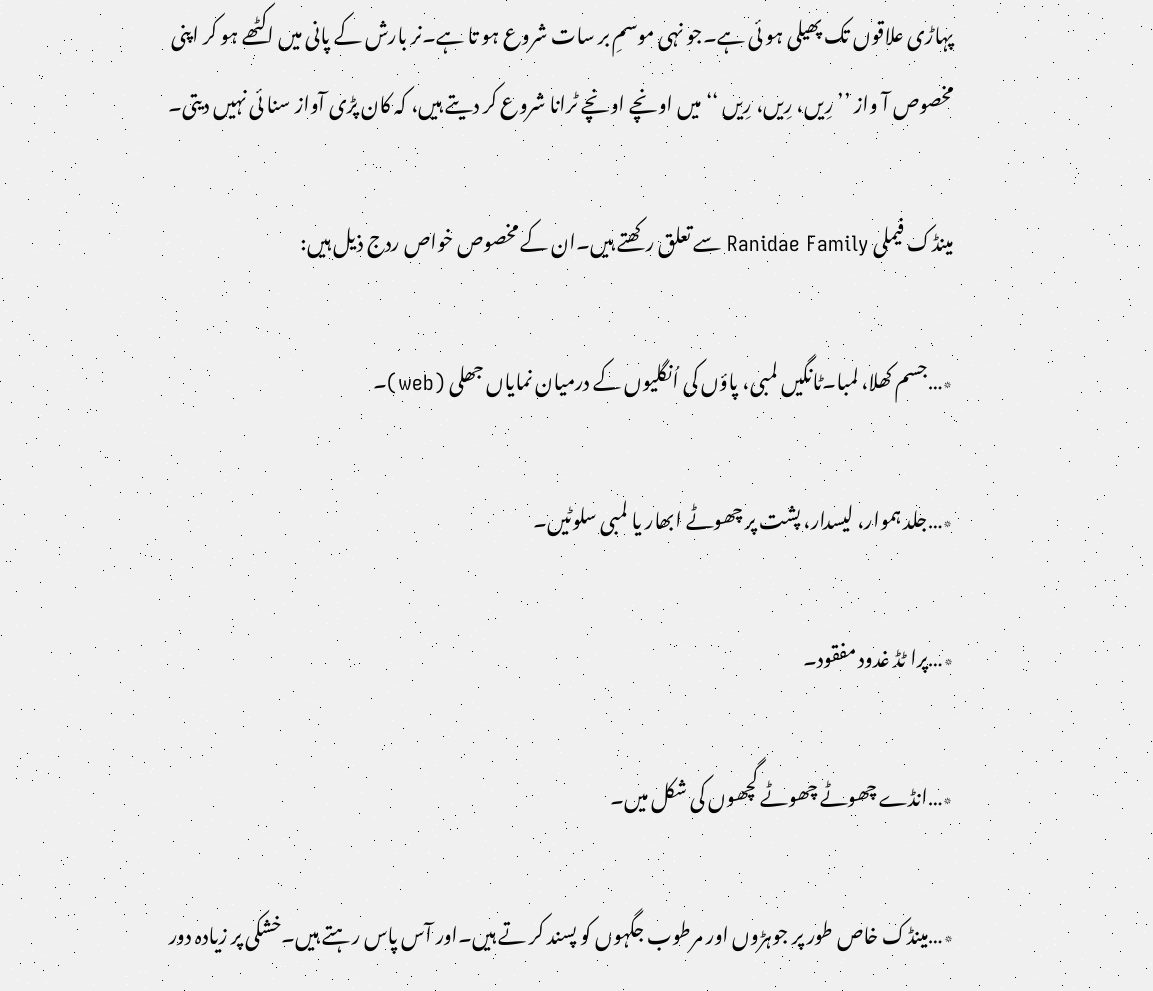پہاڑی علاقوں تک پھیلی ہو ئی ہے۔جو نہی موسمِ بر سات شروع ہو تا ہے۔نر بارش کے پانی میں اکٹھے ہو کر اپنی مخصوص آ واز ’’رِیں، رِیں، رِیں ‘‘میں اونچے اونچے ٹرانا شروع کر دیتے ہیں، کہ کان پڑی آواز سنا ئی نہیں دیتی۔

مینڈک فیملی Ranidae Family سے تعلق رکھتے ہیں۔ان کے مخصوص خواص ردج ذیل ہیں:

٭…جسم کھلا، لمبا۔ٹانگیں لمبی، پاؤں کی اُنگلیوں کے درمیان نمایاں جھلی (web)۔

٭…جلد ہموار، لیسدار، پشت پر چھوٹے ابھار یا لمبی سلوٹیں۔

٭…پرا ٹڈ غدود مفقود۔

٭…انڈے چھوٹے چھوٹے گچھوں کی شکل میں۔

٭…مینڈک خاص طور پر جوہڑوں اور مرطوب جگہوں کو پسند کر تے ہیں۔اور آس پاس رہتے ہیں۔خشکی پر زیادہ دور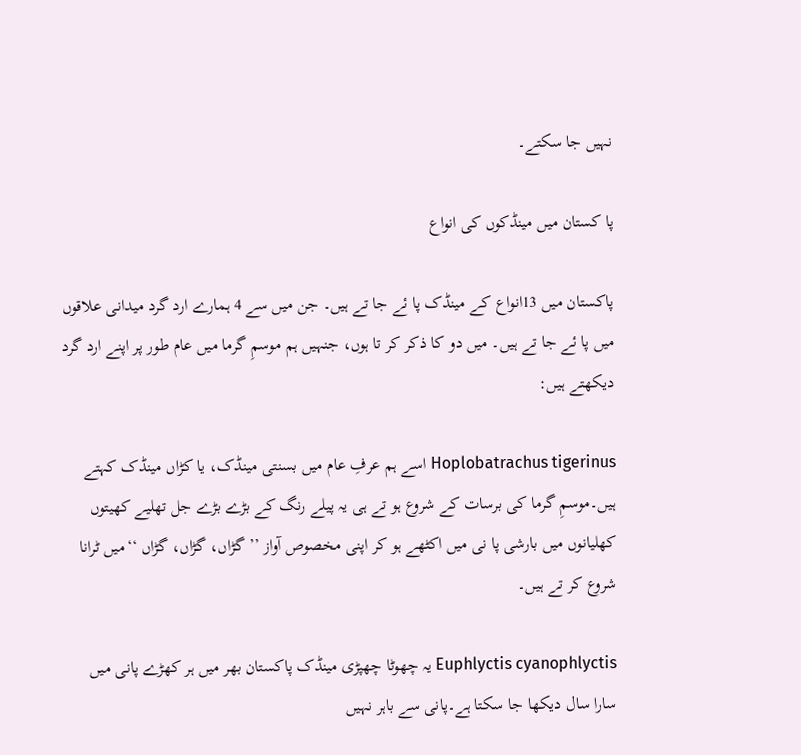نہیں جا سکتے۔

پا کستان میں مینڈکوں کی انواع

پاکستان میں 13انواع کے مینڈک پا ئے جا تے ہیں۔ جن میں سے 4 ہمارے ارد گرد میدانی علاقوں میں پا ئے جا تے ہیں۔ میں دو کا ذکر کر تا ہوں، جنہیں ہم موسمِ گرما میں عام طور پر اپنے ارد گرد دیکھتے ہیں:

Hoplobatrachus tigerinus اسے ہم عرفِ عام میں بسنتی مینڈک، یا کڑاں مینڈک کہتے ہیں۔موسمِ گرما کی برسات کے شروع ہو تے ہی یہ پیلے رنگ کے بڑے بڑے جل تھلیے کھیتوں کھلیانوں میں بارشی پا نی میں اکٹھے ہو کر اپنی مخصوص آواز ’’گڑاں، گڑاں، گڑاں ‘‘میں ٹرانا شروع کر تے ہیں۔

Euphlyctis cyanophlyctis یہ چھوٹا چھپڑی مینڈک پاکستان بھر میں ہر کھڑے پانی میں سارا سال دیکھا جا سکتا ہے۔پانی سے باہر نہیں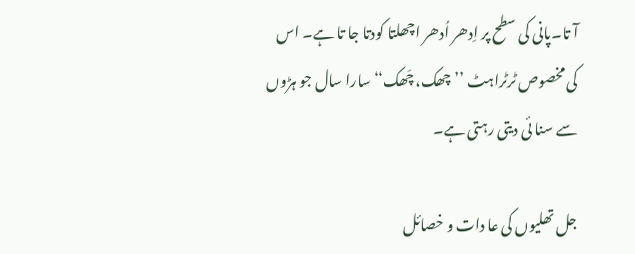آ تا۔پانی کی سطح پر اِدھر اُدھر اچھلتا کودتا جا تا ہے۔ اس کی مخصوص ٹرٹراہٹ ’’چھک، چَھک‘‘ سارا سال جو ہڑوں سے سنا ئی دیتی رہتی ہے۔

جل تھلیوں کی عا دات و خصائل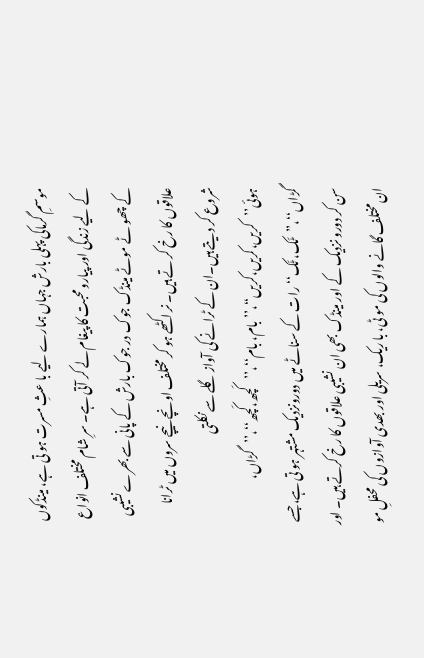موسمِ گرماکی پہلی بارش جہاں ہمارے لیے با عثِ مسرت ہو تی ہے، مینڈکوں کے لیے زندگی اور پیارو محبت کا پیغام لے کر آتی ہے۔ سرِ شام مختلف انواع کے چھو ٹے موٹے مینڈک جوک در جوک بارش کے پانی سے بھرے نشیبی علاقوں کا رخ کر تے ہیں۔ نر اکٹھے ہو کر مختلف اونچے نیچے سروں میں ٹرانا شروع کر دیتے ہیں۔ان کے ٹرانے کی آواز گلے سے نکلتی ہوئی’’کریں،کریں،کریں‘‘،’’بام، بام‘‘،’’کَچھ،کَچھ‘‘،’’گڑاں، گڑاں‘‘،’’ٹَک، ٹَک‘‘ رات کے سناٹے میں دورونزدیک مشتہر ہو تی ہے، جسے سن کر دورو نزدیک کے اور مینڈک بھی ان نشیبی علاقوں کا رخ کرتے ہیں۔ اور ان مختلف گانے والوں کی مو ٹی، با ریک، سریلی اور بھدی آوازوں کی محفلِ مو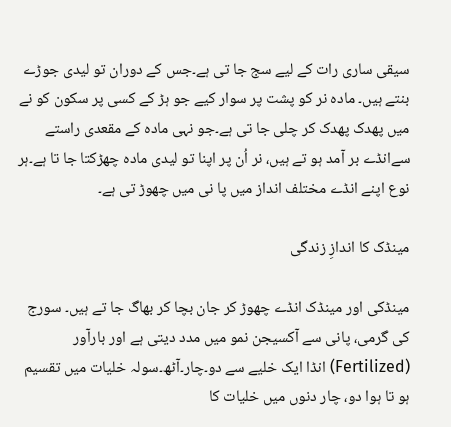سیقی ساری رات کے لیے سج جا تی ہے۔جس کے دوران تو لیدی جوڑے بنتے ہیں۔ مادہ نر کو پشت پر سوار کیے جو ہڑ کے کسی پر سکون کو نے میں پھدک پھدک کر چلی جا تی ہے۔جو نہی مادہ کے مقعدی راستے سےانڈے بر آمد ہو تے ہیں، نر اُن پر اپنا تو لیدی مادہ چھڑکتا جا تا ہے۔ہر نوع اپنے انڈے مختلف انداز میں پا نی میں چھوڑ تی ہے۔

مینڈک کا اندازِ زندگی

مینڈکی اور مینڈک انڈے چھوڑ کر جان بچا کر بھاگ جا تے ہیں۔ سورج کی گرمی، پانی سے آکسیجن نمو میں مدد دیتی ہے اور بارآور (Fertilized) انڈا ایک خلیے سے دو۔چار۔آٹھ۔سولہ خلیات میں تقسیم ہو تا ہوا دو، چار دنوں میں خلیات کا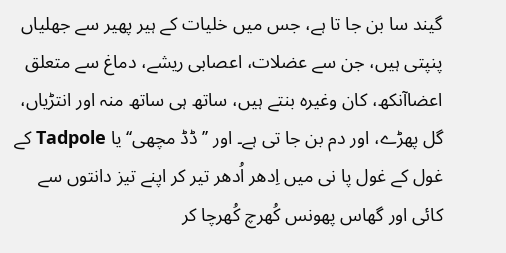گیند سا بن جا تا ہے، جس میں خلیات کے ہیر پھیر سے جھلیاں پنپتی ہیں، جن سے عضلات، اعصابی ریشے، دماغ سے متعلق اعضاآنکھ، کان وغیرہ بنتے ہیں، ساتھ ہی ساتھ منہ اور انتڑیاں، گل پھڑے، اور دم بن جا تی ہے۔ اور ’’ڈڈ مچھی‘‘ یا Tadpole کے غول کے غول پا نی میں اِدھر اُدھر تیر کر اپنے تیز دانتوں سے کائی اور گھاس پھونس کُھرچ کُھرچا کر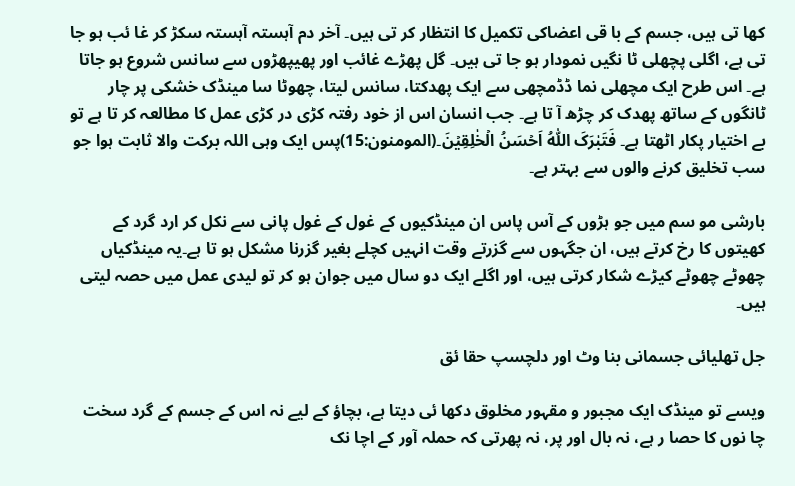کھا تی ہیں، جسم کے با قی اعضاکی تکمیل کا انتظار کر تی ہیں۔ آخر دم آہستہ آہستہ سکڑ کر غا ئب ہو جا تی ہے، اگلی پچھلی ٹا نگیں نمودار ہو جا تی ہیں۔ گل پھڑے غائب اور پھیپھڑوں سے سانس شروع ہو جاتا ہے۔ اس طرح ایک مچھلی نما ڈڈمچھی سے ایک پھدکتا، سانس لیتا، چھوٹا سا مینڈک خشکی پر چار ٹانگوں کے ساتھ پھدک کر چڑھ آ تا ہے۔ جب انسان اس از خود رفتہ کڑی در کڑی عمل کا مطالعہ کر تا ہے تو بے اختیار پکار اٹھتا ہے۔ فَتَبٰرَکَ اللّٰہُ اَحۡسَنُ الۡخٰلِقِیۡنَ۔(المومنون:15)پس ایک وہی اللہ برکت والا ثابت ہوا جو سب تخلیق کرنے والوں سے بہتر ہے۔

بارشی مو سم میں جو ہڑوں کے آس پاس ان مینڈکیوں کے غول کے غول پانی سے نکل کر ارد گرد کے کھیتوں کا رخ کرتے ہیں، ان جگہوں سے گزرتے وقت انہیں کچلے بغیر گزرنا مشکل ہو تا ہے۔یہ مینڈکیاں چھوٹے چھوٹے کیڑے شکار کرتی ہیں، اور اگلے ایک دو سال میں جوان ہو کر تو لیدی عمل میں حصہ لیتی ہیں۔

جل تھلیائی جسمانی بنا وٹ اور دلچسپ حقا ئق

ویسے تو مینڈک ایک مجبور و مقہور مخلوق دکھا ئی دیتا ہے، بچاؤ کے لیے نہ اس کے جسم کے گرد سخت چا نوں کا حصا ر ہے، نہ بال اور پر، نہ پھرتی کہ حملہ آور کے اچا نک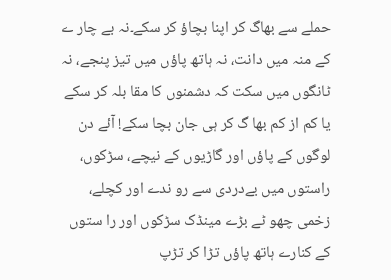حملے سے بھاگ کر اپنا بچاؤ کر سکے۔نہ بے چار ے کے منہ میں دانت، نہ ہاتھ پاؤں میں تیز پنجے، نہ ٹانگوں میں سکت کہ دشمنوں کا مقا بلہ کر سکے یا کم از کم بھا گ کر ہی جان بچا سکے! آئے دن لوگوں کے پاؤں اور گاڑیوں کے نیچے، سڑکوں، راستوں میں بےدردی سے رو ندے اور کچلے، زخمی چھو ٹے بڑے مینڈک سڑکوں اور را ستوں کے کنارے ہاتھ پاؤں تڑا کر تڑپ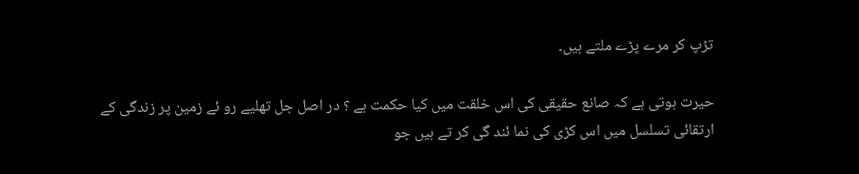تڑپ کر مرے پڑے ملتے ہیں۔

حیرت ہوتی ہے کہ صانع حقیقی کی اس خلقت میں کیا حکمت ہے ؟ در اصل جل تھلیے رو ئے زمین پر زندگی کے ارتقائی تسلسل میں اس کڑی کی نما ئند گی کر تے ہیں جو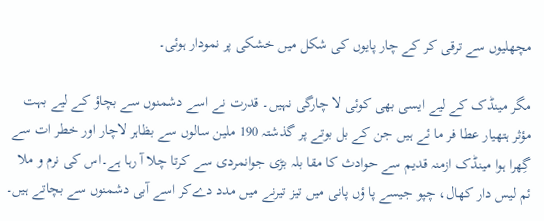مچھلیوں سے ترقی کر کے چار پایوں کی شکل میں خشکی پر نمودار ہوئی۔

مگر مینڈک کے لیے ایسی بھی کوئی لا چارگی نہیں۔ قدرت نے اسے دشمنوں سے بچاؤ کے لیے بہت مؤثر ہتھیار عطا فر ما ئے ہیں جن کے بل بوتے پر گذشتہ 190 ملین سالوں سے بظاہر لاچار اور خطر ات سے گِھرا ہوا مینڈک ازمنہ قدیم سے حوادث کا مقا بلہ بڑی جوانمردی سے کرتا چلا آ رہا ہے۔اس کی نرم و ملا ئم لیس دار کھال، چپو جیسے پا ؤں پانی میں تیز تیرنے میں مدد دےکر اسے آبی دشمنوں سے بچاتے ہیں۔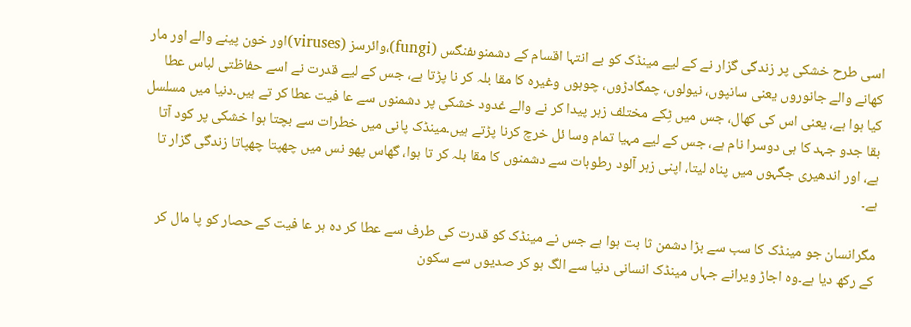اسی طرح خشکی پر زندگی گزار نے کے لیے مینڈک کو بے انتہا اقسام کے دشمنوںفنگس (fungi)،وائرسز (viruses)اور خون پینے والے اور مار کھانے والے جانوروں یعنی سانپوں، نیولوں، چمگادڑوں، چوہوں وغیرہ کا مقا بلہ کر نا پڑتا ہے، جس کے لیے قدرت نے اسے حفاظتی لباس عطا کیا ہوا ہے، یعنی اس کی کھال، جس میں ٹِکے مختلف زہر پیدا کر نے والے غدود خشکی پر دشمنوں سے عا فیت عطا کر تے ہیں۔دنیا میں مسلسل بقا جدو جہد کا ہی دوسرا نام ہے، جس کے لیے مہیا تمام وسا ئل خرچ کرنا پڑتے ہیں۔مینڈک پانی میں خطرات سے بچتا ہوا خشکی پر کود آتا ہے، اور اندھیری جگہوں میں پناہ لیتا، اپنی زہر آلود رطوبات سے دشمنوں کا مقا بلہ کر تا ہوا، گھاس پھو نس میں چھپتا چھپاتا زندگی گزار تا ہے۔

مگرانسان جو مینڈک کا سب سے بڑا دشمن ثا بت ہوا ہے جس نے مینڈک کو قدرت کی طرف سے عطا کر دہ ہر عا فیت کے حصار کو پا مال کر کے رکھ دیا ہے۔وہ اجاڑ ویرانے جہاں مینڈک انسانی دنیا سے الگ ہو کر صدیوں سے سکون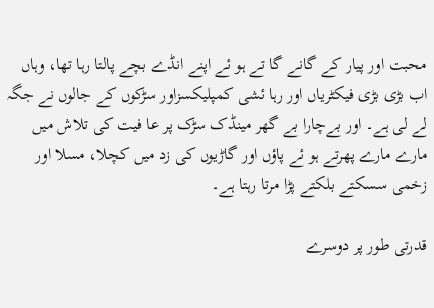محبت اور پیار کے گانے گا تے ہو ئے اپنے انڈے بچے پالتا رہا تھا، وہاں اب بڑی بڑی فیکٹریاں اور رہا ئشی کمپلیکسزاور سڑکوں کے جالوں نے جگہ لے لی ہے۔ اور بےچارا بے گھر مینڈک سڑک پر عا فیت کی تلاش میں مارے مارے پھرتے ہو ئے پاؤں اور گاڑیوں کی زد میں کچلا، مسلا اور زخمی سسکتے بلکتے پڑا مرتا رہتا ہے۔

قدرتی طور پر دوسرے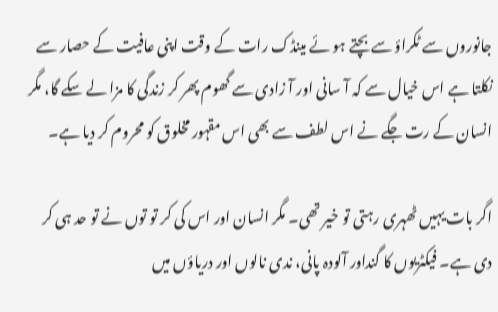جانوروں سے ٹکراؤ سے بچتے ہو ئے مینڈک رات کے وقت اپنی عافیت کے حصار سے نکلتا ہے اس خیال سے کہ آ سانی اور آ زادی سے گھوم پھر کر زندگی کا مزا لے سکے گا، مگر انسان کے رت جگے نے اس لطف سے بھی اس مقہور مخلوق کو محروم کر دیا ہے۔

اگر بات یہیں ٹھہری رہتی تو خیر تھی۔ مگر انسان اور اس کی کر تو توں نے تو حد ہی کر دی ہے۔ فیکٹریوں کا گنداور آلودہ پانی، ندی نالوں اور دریاؤں میں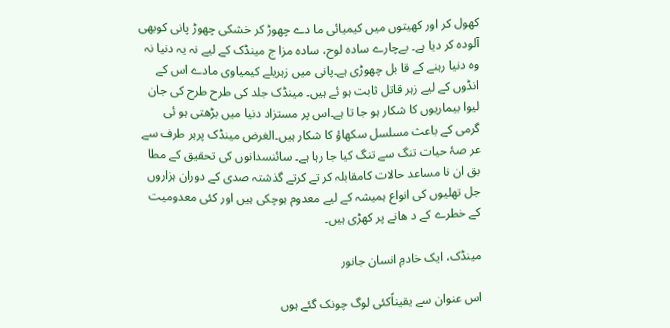کھول کر اور کھیتوں میں کیمیائی ما دے چھوڑ کر خشکی چھوڑ پانی کوبھی آلودہ کر دیا ہے۔ بےچارے سادہ لوح، سادہ مزا ج مینڈک کے لیے نہ یہ دنیا نہ وہ دنیا رہنے کے قا بل چھوڑی ہے۔پانی میں زہریلے کیمیاوی مادے اس کے انڈوں کے لیے زہر قاتل ثابت ہو ئے ہیں۔ مینڈک جلد کی طرح طرح کی جان لیوا بیماریوں کا شکار ہو جا تا ہے۔اس پر مستزاد دنیا میں بڑھتی ہو ئی گرمی کے باعث مسلسل سکھاؤ کا شکار ہیں۔الغرض مینڈک پرہر طرف سے عر صۂ حیات تنگ سے تنگ کیا جا رہا ہے۔ سائنسدانوں کی تحقیق کے مطا بق ان نا مساعد حالات کامقابلہ کر تے کرتے گذشتہ صدی کے دوران ہزاروں جل تھلیوں کی انواع ہمیشہ کے لیے معدوم ہوچکی ہیں اور کئی معدومیت کے خطرے کے د ھانے پر کھڑی ہیں۔

مینڈک، ایک خادمِ انسان جانور

اس عنوان سے یقیناًکئی لوگ چونک گئے ہوں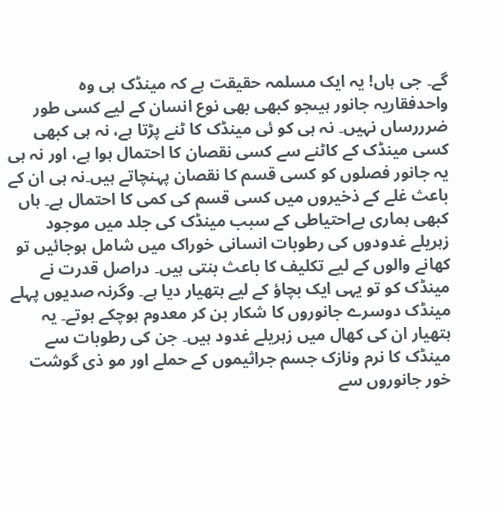گے۔ جی ہاں! یہ ایک مسلمہ حقیقت ہے کہ مینڈک ہی وہ واحدفقاریہ جانور ہیںجو کبھی بھی نوع انسان کے لیے کسی طور ضرررساں نہیں۔ نہ ہی کو ئی مینڈک کا ٹنے پڑتا ہے، نہ ہی کبھی کسی مینڈک کے کاٹنے سے کسی نقصان کا احتمال ہوا ہے، اور نہ ہی یہ جانور فصلوں کو کسی قسم کا نقصان پہنچاتے ہیں۔نہ ہی ان کے باعث غلے کے ذخیروں میں کسی قسم کی کمی کا احتمال ہے۔ ہاں کبھی ہماری بےاحتیاطی کے سبب مینڈک کی جلد میں موجود زہریلے غدودوں کی رطوبات انسانی خوراک میں شامل ہوجائیں تو کھانے والوں کے لیے تکلیف کا باعث بنتی ہیں۔ دراصل قدرت نے مینڈک کو تو یہی ایک بچاؤ کے لیے ہتھیار دیا ہے۔ وگرنہ صدیوں پہلے مینڈک دوسرے جانوروں کا شکار بن کر معدوم ہوچکے ہوتے۔ یہ ہتھیار ان کی کھال میں زہریلے غدود ہیں۔ جن کی رطوبات سے مینڈک کا نرم ونازک جسم جراثیموں کے حملے اور مو ذی گوشت خور جانوروں سے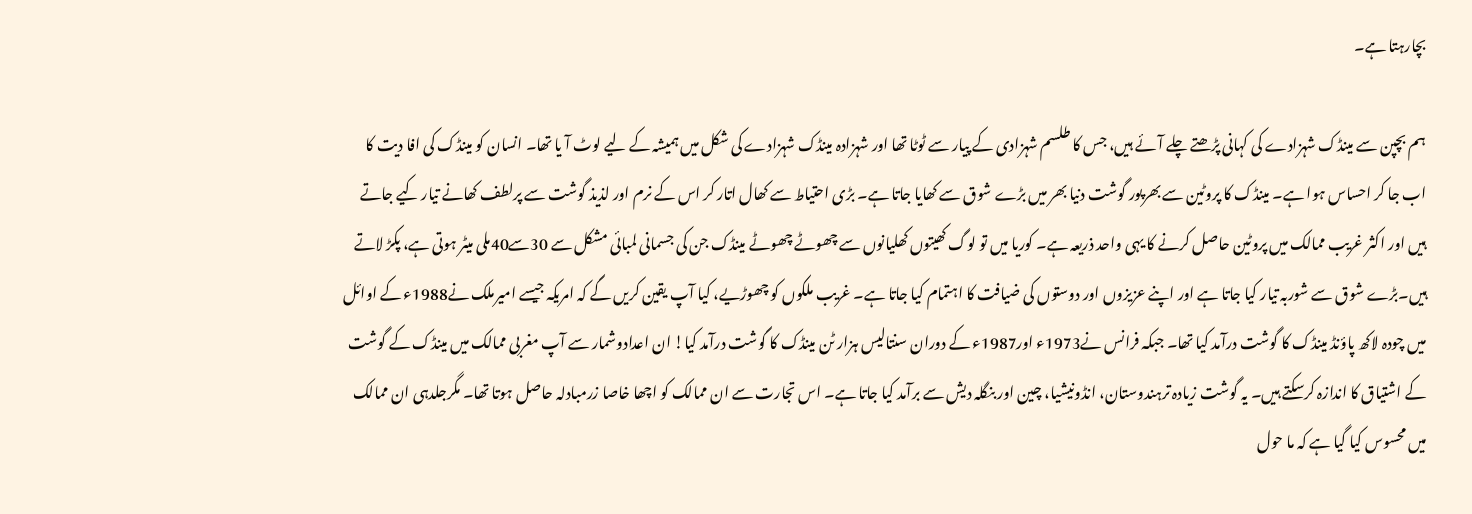بچارہتا ہے۔

ہم بچپن سے مینڈک شہزادے کی کہانی پڑھتے چلے آئے ہیں، جس کا طلسم شہزادی کے پیار سے ٹوٹا تھا اور شہزادہ مینڈک شہزادے کی شکل میں ہمیشہ کے لیے لوٹ آ یا تھا۔ انسان کو مینڈک کی افا دیت کا اب جا کر احساس ہوا ہے۔ مینڈک کا پروٹین سے بھرپور گوشت دنیا بھر میں بڑے شوق سے کھایا جاتا ہے۔ بڑی احتیاط سے کھال اتار کر اس کے نرم اور لذیذ گوشت سے پرلطف کھانے تیار کیے جاتے ہیں اور اکثر غریب ممالک میں پروٹین حاصل کرنے کا یہی واحد ذریعہ ہے۔ کوریا میں تو لوگ کھیتوں کھلیانوں سے چھوٹے چھوٹے مینڈک جن کی جسمانی لمبائی مشکل سے 30سے40ملی میٹر ہوتی ہے، پکڑ لاتے ہیں۔بڑے شوق سے شوربہ تیار کیا جاتا ہے اور اپنے عزیزوں اور دوستوں کی ضیافت کا اہتمام کیا جاتا ہے۔ غریب ملکوں کو چھوڑیے، کیا آپ یقین کریں گے کہ امریکہ جیسے امیرملک نے1988ء کے اوائل میں چودہ لاکھ پاؤنڈ مینڈک کا گوشت درآمد کیا تھا۔ جبکہ فرانس نے1973ء اور1987ء کے دوران سنتالیس ہزار ٹن مینڈک کا گوشت درآمد کیا! ان اعدادوشمار سے آپ مغربی ممالک میں مینڈک کے گوشت کے اشتیاق کا اندازہ کرسکتے ہیں۔ یہ گوشت زیادہ ترہندوستان، انڈونیشیا، چین اور بنگلہ دیش سے برآمد کیا جاتا ہے۔ اس تجارت سے ان ممالک کو اچھا خاصا زرمبادلہ حاصل ہوتا تھا۔ مگرجلدہی ان ممالک میں محسوس کیا گیا ہے کہ ما حول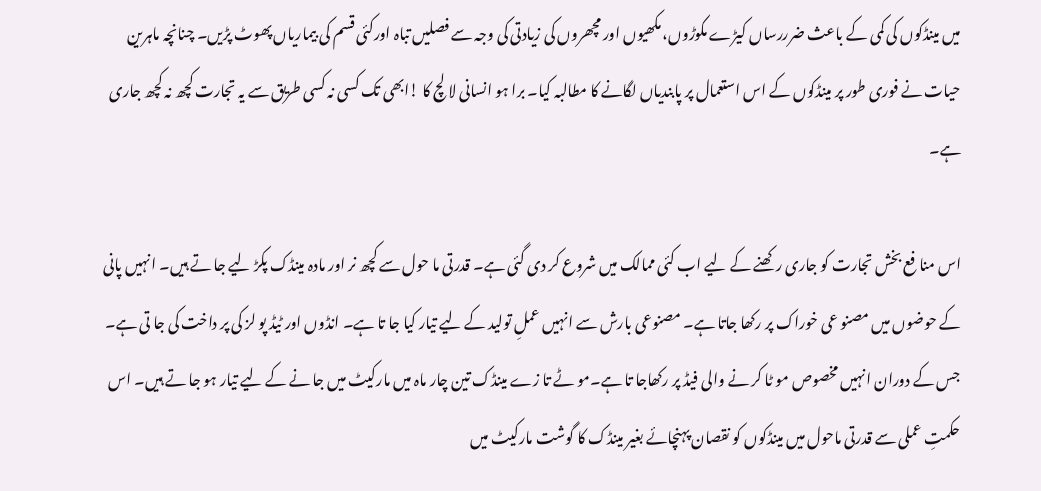میں مینڈکوں کی کمی کے باعث ضرررساں کیڑے مکوڑوں، مکھیوں اور مچھروں کی زیادتی کی وجہ سے فصلیں تباہ اورکئی قسم کی بیماریاں پھوٹ پڑیں۔ چنانچہ ماہرین حیات نے فوری طور پر مینڈکوں کے اس استعمال پر پابندیاں لگانے کا مطالبہ کیا۔ برا ہو انسانی لا لچ کا !ابھی تک کسی نہ کسی طریق سے یہ تجارت کچھ نہ کچھ جاری ہے۔

اس منا فع بخش تجارت کو جاری رکھنے کے لیے اب کئی ممالک میں شروع کر دی گئی ہے۔ قدرتی ما حول سے کچھ نر اور مادہ مینڈک پکڑ لیے جا تے ہیں۔ انہیں پانی کے حوضوں میں مصنو عی خوراک پر رکھا جاتا ہے۔ مصنوعی بارش سے انہیں عملِ تولید کے لیے تیار کیا جا تا ہے۔ انڈوں اور ٹیڈ پو لز کی پر داخت کی جا تی ہے۔ جس کے دوران انہیں مخصوص مو ٹا کر نے والی فیڈ پر رکھاجا تا ہے۔مو ٹے تا زے مینڈک تین چار ماہ میں مارکیٹ میں جا نے کے لیے تیار ہو جا تے ہیں۔ اس حکمتِ عملی سے قدرتی ماحول میں مینڈکوں کو نقصان پہنچائے بغیر مینڈک کا گوشت مارکیٹ میں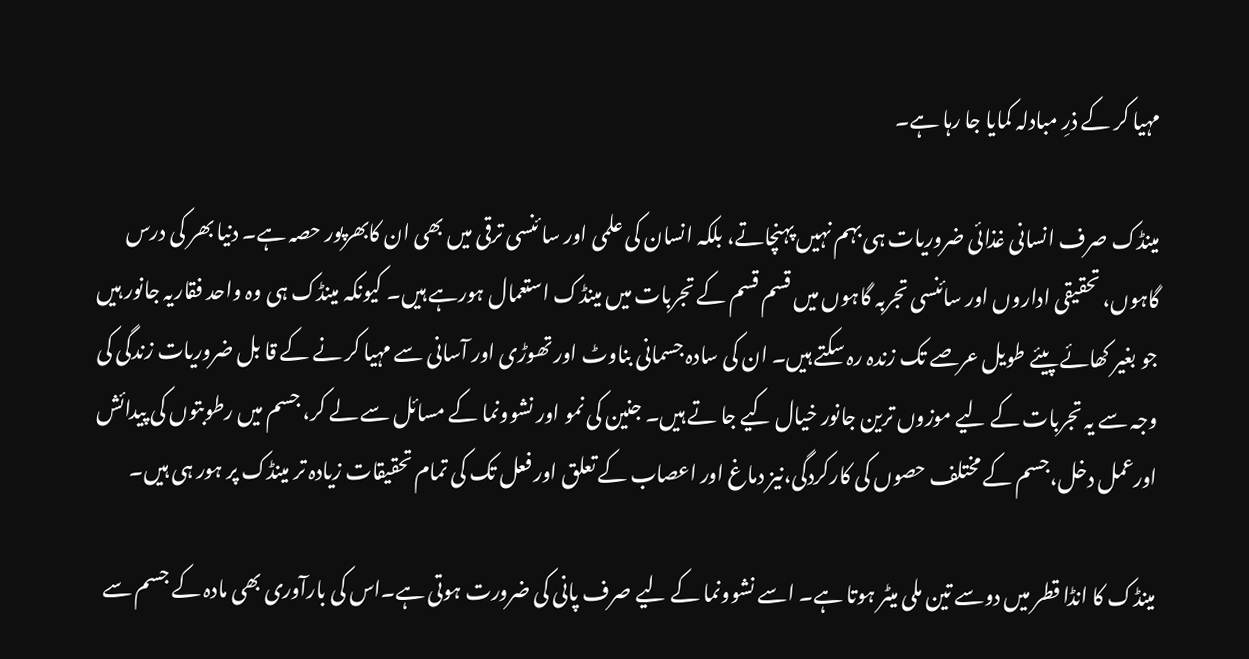مہیا کر کے ذرِ مبادلہ کمایا جا رہا ہے۔

مینڈک صرف انسانی غذائی ضروریات ہی بہم نہیں پہنچاتے، بلکہ انسان کی علمی اور سا ئنسی ترقی میں بھی ان کابھرپور حصہ ہے۔ دنیا بھر کی درس گاہوں، تحقیقی اداروں اور سائنسی تجربہ گاہوں میں قسم قسم کے تجربات میں مینڈک استعمال ہورہے ہیں۔ کیونکہ مینڈک ہی وہ واحد فقاریہ جانور ہیں جو بغیر کھائے پیئے طویل عرصے تک زندہ رہ سکتے ہیں۔ ان کی سادہ جسمانی بناوٹ اور تھوڑی اور آسانی سے مہیا کر نے کے قا بل ضروریات زندگی کی وجہ سے یہ تجربات کے لیے موزوں ترین جانور خیال کیے جا تے ہیں۔ جنین کی نمو اور نشوونما کے مسائل سے لے کر، جسم میں رطوبتوں کی پیدائش اورعمل دخل،جسم کے مختلف حصوں کی کارکردگی،نیز دماغ اور اعصاب کے تعلق اور فعل تک کی تمام تحقیقات زیادہ تر مینڈک پر ہور ہی ہیں۔

مینڈک کا انڈا قطر میں دوسے تین ملی میٹر ہوتا ہے۔ اسے نشوونما کے لیے صرف پانی کی ضرورت ہوتی ہے۔اس کی بارآوری بھی مادہ کے جسم سے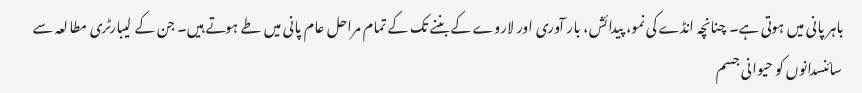باہر پانی میں ہوتی ہے۔ چنانچہ انڈے کی نمو، پیدائش، بار آوری اور لاروے کے بننے تک کے تمام مراحل عام پانی میں طے ہوتے ہیں۔ جن کے لیبارٹری مطالعہ سے سائنسدانوں کو حیوانی جسم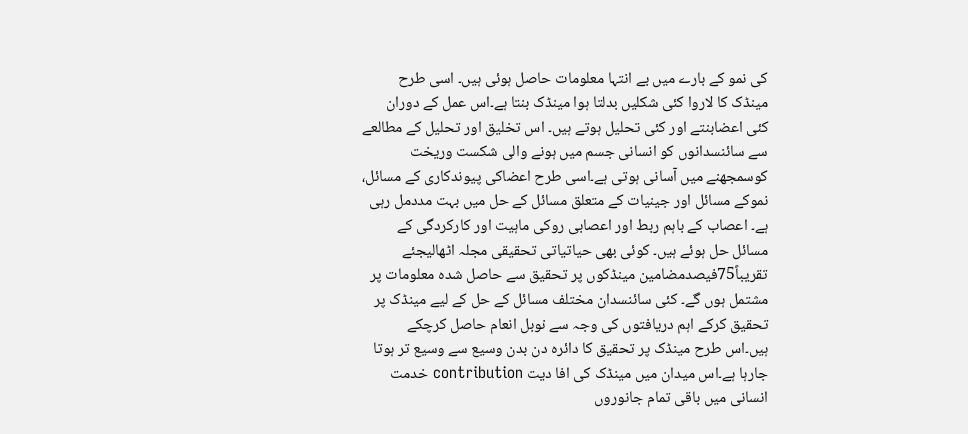کی نمو کے بارے میں بے انتہا معلومات حاصل ہوئی ہیں۔ اسی طرح مینڈک کا لاروا کئی شکلیں بدلتا ہوا مینڈک بنتا ہے۔اس عمل کے دوران کئی اعضابنتے اور کئی تحلیل ہوتے ہیں۔ اس تخلیق اور تحلیل کے مطالعے سے سائنسدانوں کو انسانی جسم میں ہونے والی شکست وریخت کوسمجھنے میں آسانی ہوتی ہے۔اسی طرح اعضاکی پیوندکاری کے مسائل، نموکے مسائل اور جینیات کے متعلق مسائل کے حل میں بہت مددمل رہی ہے۔ اعصاب کے باہم ربط اور اعصابی روکی ماہیت اور کارکردگی کے مسائل حل ہوئے ہیں۔ کوئی بھی حیاتیاتی تحقیقی مجلہ اٹھالیجئے تقریباً75فیصدمضامین مینڈکوں پر تحقیق سے حاصل شدہ معلومات پر مشتمل ہوں گے۔ کئی سائنسدان مختلف مسائل کے حل کے لیے مینڈک پر تحقیق کرکے اہم دریافتوں کی وجہ سے نوبل انعام حاصل کرچکے ہیں۔اس طرح مینڈک پر تحقیق کا دائرہ دن بدن وسیع سے وسیع تر ہوتا جارہا ہے۔اس میدان میں مینڈک کی افا دیت contribution خدمت انسانی میں باقی تمام جانوروں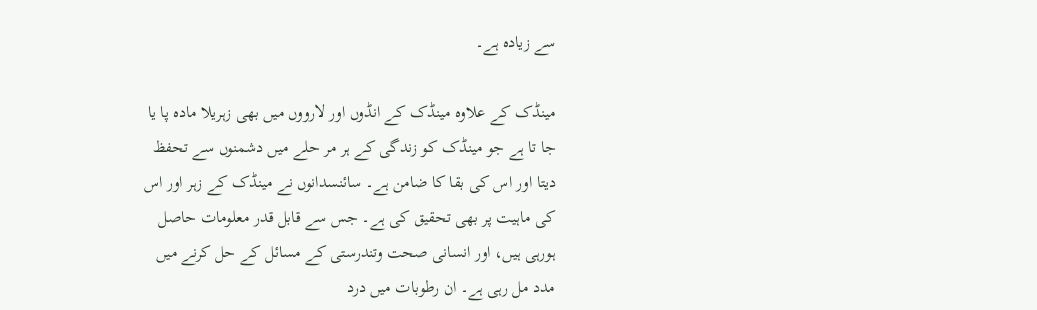سے زیادہ ہے۔

مینڈک کے علاوہ مینڈک کے انڈوں اور لارووں میں بھی زہریلا مادہ پا یا جا تا ہے جو مینڈک کو زندگی کے ہر مر حلے میں دشمنوں سے تحفظ دیتا اور اس کی بقا کا ضامن ہے۔ سائنسدانوں نے مینڈک کے زہر اور اس کی ماہیت پر بھی تحقیق کی ہے۔ جس سے قابل قدر معلومات حاصل ہورہی ہیں، اور انسانی صحت وتندرستی کے مسائل کے حل کرنے میں مدد مل رہی ہے۔ ان رطوبات میں درد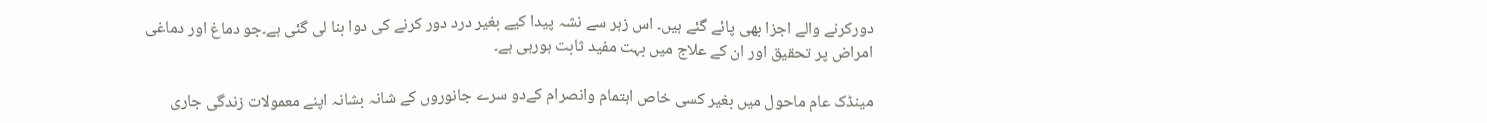دورکرنے والے اجزا بھی پائے گئے ہیں۔ اس زہر سے نشہ پیدا کیے بغیر درد دور کرنے کی دوا بنا لی گئی ہے۔جو دماغ اور دماغی امراض پر تحقیق اور ان کے علاج میں بہت مفید ثابت ہورہی ہے۔

مینڈک عام ماحول میں بغیر کسی خاص اہتمام وانصرام کےدو سرے جانوروں کے شانہ بشانہ اپنے معمولات زندگی جاری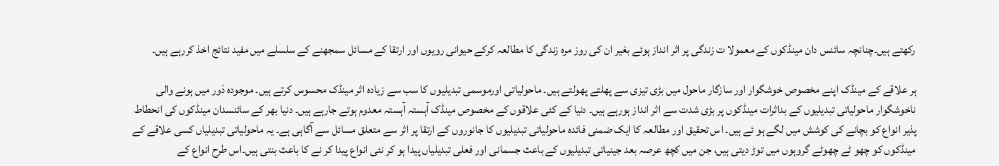رکھتے ہیں۔چنانچہ سائنس دان مینڈکوں کے معمولا ت زندگی پر اثر انداز ہوئے بغیر ان کی روز مرہ زندگی کا مطالعہ کرکے حیوانی رویوں اور ارتقا کے مسائل سمجھنے کے سلسلے میں مفید نتائج اخذ کررہے ہیں۔

ہر علاقے کے مینڈک اپنے مخصوص خوشگوار اور سازگار ماحول میں بڑی تیزی سے پھلتے پھولتے ہیں۔ ماحولیاتی اورموسمی تبدیلیوں کا سب سے زیادہ اثر مینڈک محسوس کرتے ہیں۔ موجودہ دَور میں ہونے والی ناخوشگوار ماحولیاتی تبدیلیوں کے بداثرات مینڈکوں پر بڑی شدت سے اثر انداز ہورہے ہیں۔ دنیا کے کئی علاقوں کے مخصوص مینڈک آہستہ آہستہ معدوم ہوتے جارہے ہیں۔ دنیا بھر کے سائنسدان مینڈکوں کی انحطاط پذیر انواع کو بچانے کی کوشش میں لگے ہو ئے ہیں۔ اس تحقیق اور مطالعہ کا ایک ضمنی فائدہ ماحولیاتی تبدیلیوں کا جانوروں کے ارتقا پر اثر سے متعلق مسائل سے آگاہی ہے۔ یہ ماحولیاتی تبدیلیاں کسی علاقے کے مینڈکوں کو چھو ٹے چھوٹے گروہوں میں توڑ دیتی ہیں، جن میں کچھ عرصہ بعد جینیاتی تبدیلیوں کے باعث جسمانی اور فعلی تبدیلیاں پیدا ہو کر نئی انواع پیدا کر نے کا باعث بنتی ہیں۔اس طرح انواع کے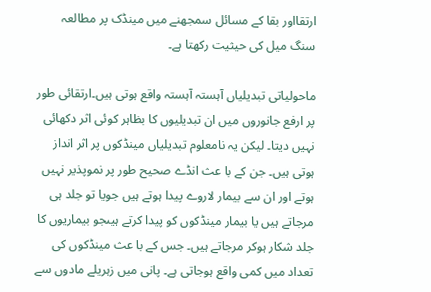ارتقااور بقا کے مسائل سمجھنے میں مینڈک پر مطالعہ سنگ میل کی حیثیت رکھتا ہے۔

ماحولیاتی تبدیلیاں آہستہ آہستہ واقع ہوتی ہیں۔ارتقائی طور پر ارفع جانوروں میں ان تبدیلیوں کا بظاہر کوئی اثر دکھائی نہیں دیتا۔ لیکن یہ نامعلوم تبدیلیاں مینڈکوں پر اثر انداز ہوتی ہیں۔ جن کے با عث انڈے صحیح طور پر نموپذیر نہیں ہوتے اور ان سے بیمار لاروے پیدا ہوتے ہیں جویا تو جلد ہی مرجاتے ہیں یا بیمار مینڈکوں کو پیدا کرتے ہیںجو بیماریوں کا جلد شکار ہوکر مرجاتے ہیں۔ جس کے با عث مینڈکوں کی تعداد میں کمی واقع ہوجاتی ہے۔ پانی میں زہریلے مادوں سے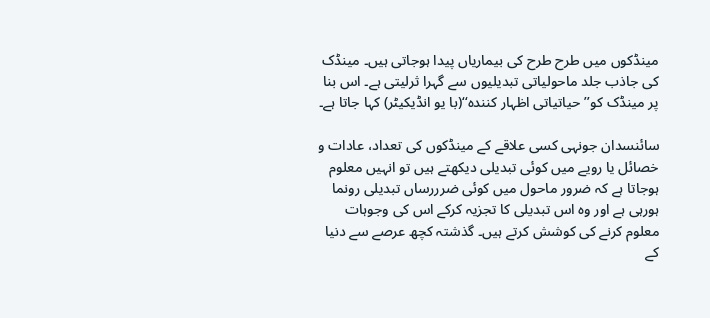مینڈکوں میں طرح طرح کی بیماریاں پیدا ہوجاتی ہیں۔ مینڈک کی جاذب جلد ماحولیاتی تبدیلیوں سے گہرا ثرلیتی ہے۔ اس بنا پر مینڈک کو’’حیاتیاتی اظہار کنندہ‘‘(با یو انڈیکیٹر) کہا جاتا ہے۔

سائنسدان جونہی کسی علاقے کے مینڈکوں کی تعداد، عادات و خصائل یا رویے میں کوئی تبدیلی دیکھتے ہیں تو انہیں معلوم ہوجاتا ہے کہ ضرور ماحول میں کوئی ضرررساں تبدیلی رونما ہورہی ہے اور وہ اس تبدیلی کا تجزیہ کرکے اس کی وجوہات معلوم کرنے کی کوشش کرتے ہیں۔ گذشتہ کچھ عرصے سے دنیا کے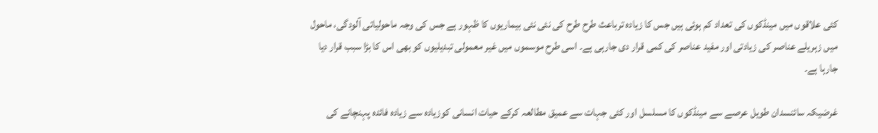کئی علاقوں میں مینڈکوں کی تعداد کم ہوئی ہیں جس کا زیادہ ترباعث طرح طرح کی نئی نئی بیماریوں کا ظہور ہے جس کی وجہ ماحولیاتی آلودگی، ماحول میں زہریلے عناصر کی زیادتی اور مفید عناصر کی کمی قرار دی جارہی ہے۔ اسی طرح موسموں میں غیر معمولی تبدیلیوں کو بھی اس کا بڑا سبب قرار دیا جارہا ہے۔

غرضیکہ سائنسدان طویل عرصے سے مینڈکوں کا مسلسل اور کئی جہات سے عمیق مطالعہ کرکے حیات انسانی کوزیادہ سے زیادہ فائدہ پہنچانے کی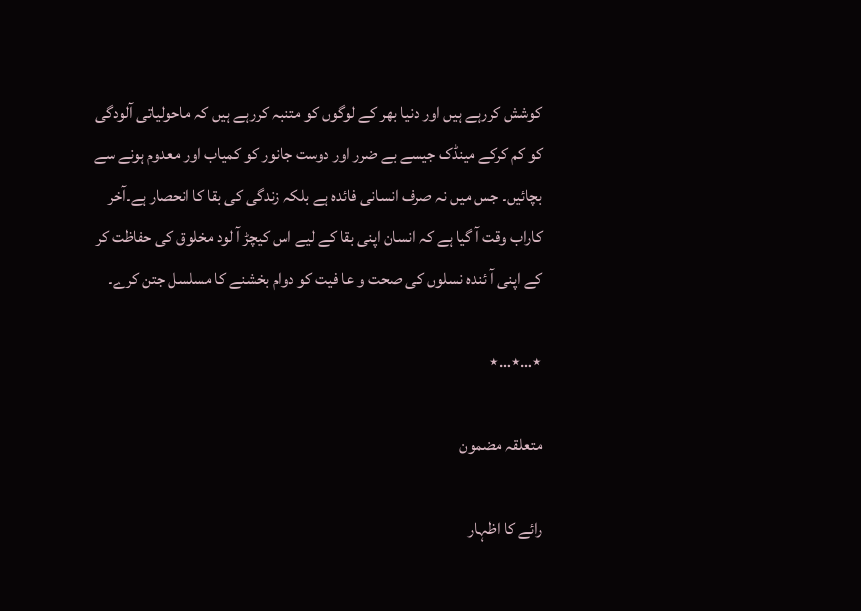کوشش کررہے ہیں اور دنیا بھر کے لوگوں کو متنبہ کررہے ہیں کہ ماحولیاتی آلودگی کو کم کرکے مینڈک جیسے بے ضرر اور دوست جانور کو کمیاب اور معدوم ہونے سے بچائیں۔ جس میں نہ صرف انسانی فائدہ ہے بلکہ زندگی کی بقا کا انحصار ہے۔آخر کاراب وقت آ گیا ہے کہ انسان اپنی بقا کے لیے اس کیچڑ آ لود مخلوق کی حفاظت کر کے اپنی آ ئندہ نسلوں کی صحت و عا فیت کو دوام بخشنے کا مسلسل جتن کرے۔

٭…٭…٭

متعلقہ مضمون

رائے کا اظہار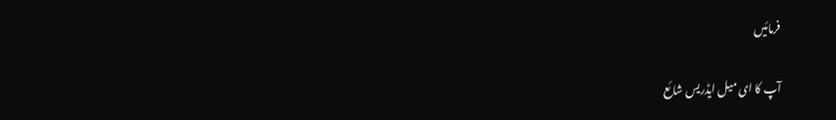فرمائیں

آپ کا ای میل ایڈریس شائع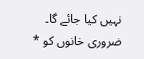نہیں کیا جائے گا۔ ضروری خانوں کو *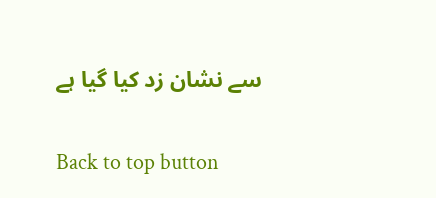سے نشان زد کیا گیا ہے

Back to top button